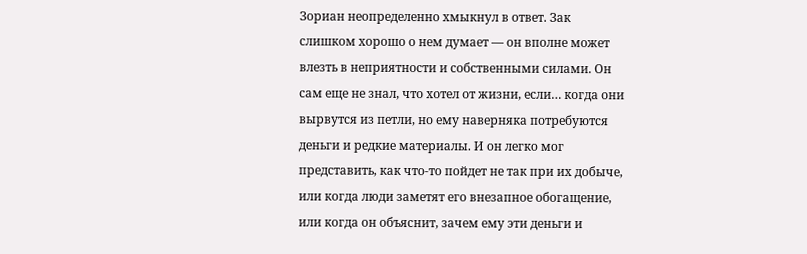Зориан неопределенно хмыкнул в ответ. Зак слишком хорошо о нем думает — он вполне может влезть в неприятности и собственными силами. Он сам еще не знал, что хотел от жизни, если… когда они вырвутся из петли, но ему наверняка потребуются деньги и редкие материалы. И он легко мог представить, как что-то пойдет не так при их добыче, или когда люди заметят его внезапное обогащение, или когда он объяснит, зачем ему эти деньги и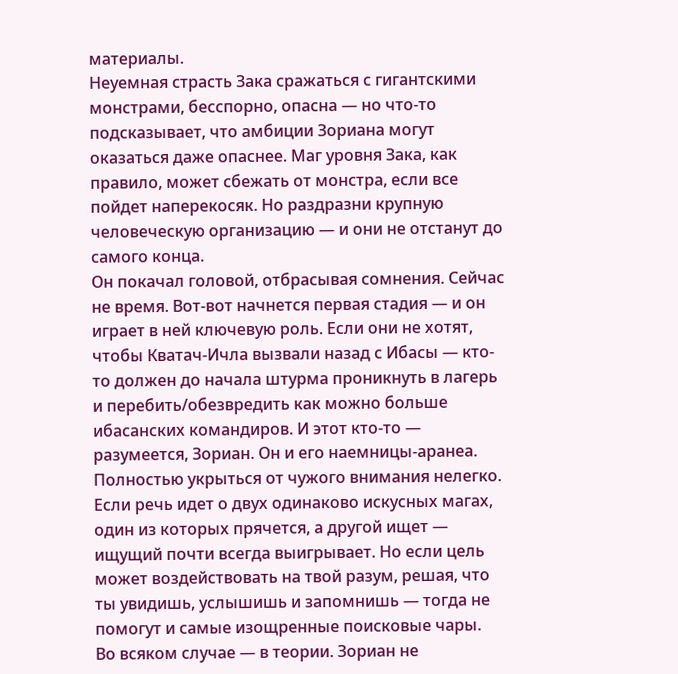материалы.
Неуемная страсть Зака сражаться с гигантскими монстрами, бесспорно, опасна — но что-то подсказывает, что амбиции Зориана могут оказаться даже опаснее. Маг уровня Зака, как правило, может сбежать от монстра, если все пойдет наперекосяк. Но раздразни крупную человеческую организацию — и они не отстанут до самого конца.
Он покачал головой, отбрасывая сомнения. Сейчас не время. Вот-вот начнется первая стадия — и он играет в ней ключевую роль. Если они не хотят, чтобы Кватач-Ичла вызвали назад с Ибасы — кто-то должен до начала штурма проникнуть в лагерь и перебить/обезвредить как можно больше ибасанских командиров. И этот кто-то — разумеется, Зориан. Он и его наемницы-аранеа.
Полностью укрыться от чужого внимания нелегко. Если речь идет о двух одинаково искусных магах, один из которых прячется, а другой ищет — ищущий почти всегда выигрывает. Но если цель может воздействовать на твой разум, решая, что ты увидишь, услышишь и запомнишь — тогда не помогут и самые изощренные поисковые чары.
Во всяком случае — в теории. Зориан не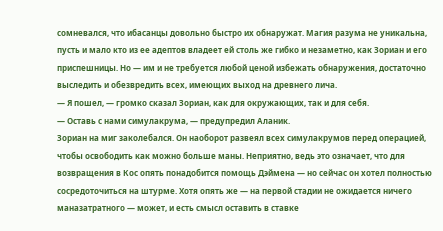сомневался, что ибасанцы довольно быстро их обнаружат. Магия разума не уникальна, пусть и мало кто из ее адептов владеет ей столь же гибко и незаметно, как Зориан и его приспешницы. Но — им и не требуется любой ценой избежать обнаружения, достаточно выследить и обезвредить всех, имеющих выход на древнего лича.
— Я пошел, — громко сказал Зориан, как для окружающих, так и для себя.
— Оставь с нами симулакрума, — предупредил Аланик.
Зориан на миг заколебался. Он наоборот развеял всех симулакрумов перед операцией, чтобы освободить как можно больше маны. Неприятно, ведь это означает, что для возвращения в Кос опять понадобится помощь Дэймена — но сейчас он хотел полностью сосредоточиться на штурме. Хотя опять же — на первой стадии не ожидается ничего маназатратного — может, и есть смысл оставить в ставке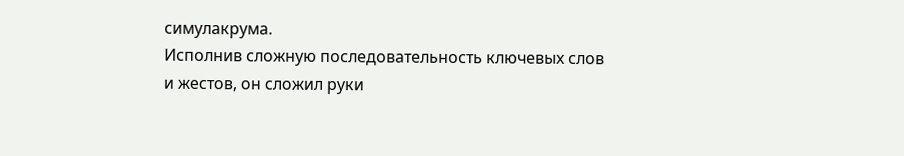симулакрума.
Исполнив сложную последовательность ключевых слов и жестов, он сложил руки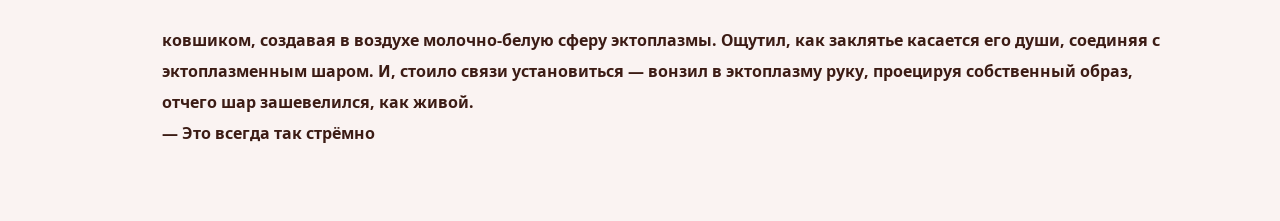ковшиком, создавая в воздухе молочно-белую сферу эктоплазмы. Ощутил, как заклятье касается его души, соединяя с эктоплазменным шаром. И, стоило связи установиться — вонзил в эктоплазму руку, проецируя собственный образ, отчего шар зашевелился, как живой.
— Это всегда так стрёмно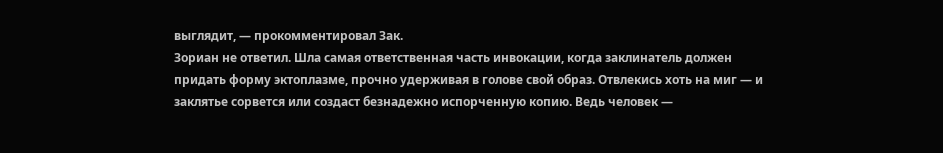выглядит, — прокомментировал Зак.
Зориан не ответил. Шла самая ответственная часть инвокации, когда заклинатель должен придать форму эктоплазме, прочно удерживая в голове свой образ. Отвлекись хоть на миг — и заклятье сорвется или создаст безнадежно испорченную копию. Ведь человек —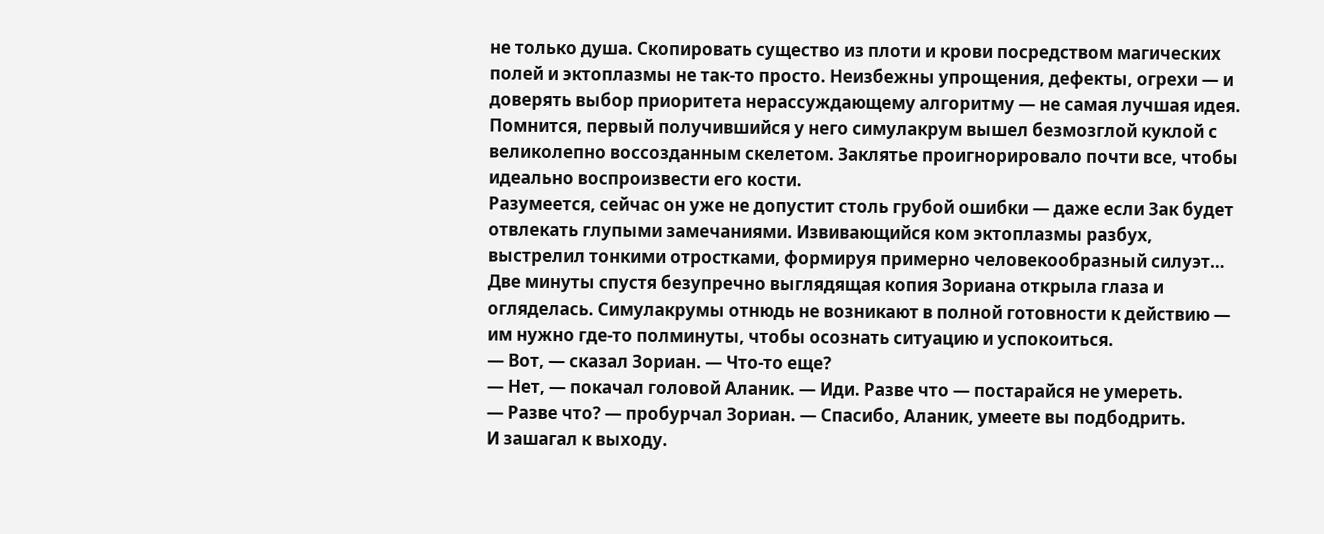не только душа. Скопировать существо из плоти и крови посредством магических полей и эктоплазмы не так-то просто. Неизбежны упрощения, дефекты, огрехи — и доверять выбор приоритета нерассуждающему алгоритму — не самая лучшая идея. Помнится, первый получившийся у него симулакрум вышел безмозглой куклой с великолепно воссозданным скелетом. Заклятье проигнорировало почти все, чтобы идеально воспроизвести его кости.
Разумеется, сейчас он уже не допустит столь грубой ошибки — даже если Зак будет отвлекать глупыми замечаниями. Извивающийся ком эктоплазмы разбух, выстрелил тонкими отростками, формируя примерно человекообразный силуэт…
Две минуты спустя безупречно выглядящая копия Зориана открыла глаза и огляделась. Симулакрумы отнюдь не возникают в полной готовности к действию — им нужно где-то полминуты, чтобы осознать ситуацию и успокоиться.
— Вот, — сказал Зориан. — Что-то еще?
— Нет, — покачал головой Аланик. — Иди. Разве что — постарайся не умереть.
— Разве что? — пробурчал Зориан. — Спасибо, Аланик, умеете вы подбодрить.
И зашагал к выходу.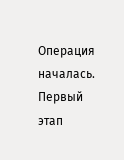Операция началась.
Первый этап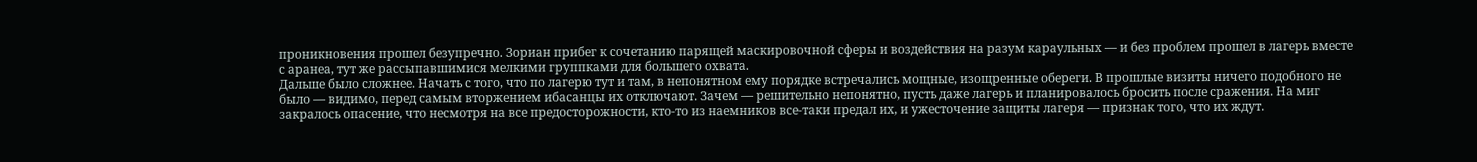проникновения прошел безупречно. Зориан прибег к сочетанию парящей маскировочной сферы и воздействия на разум караульных — и без проблем прошел в лагерь вместе с аранеа, тут же рассыпавшимися мелкими группками для большего охвата.
Дальше было сложнее. Начать с того, что по лагерю тут и там, в непонятном ему порядке встречались мощные, изощренные обереги. В прошлые визиты ничего подобного не было — видимо, перед самым вторжением ибасанцы их отключают. Зачем — решительно непонятно, пусть даже лагерь и планировалось бросить после сражения. На миг закралось опасение, что несмотря на все предосторожности, кто-то из наемников все-таки предал их, и ужесточение защиты лагеря — признак того, что их ждут.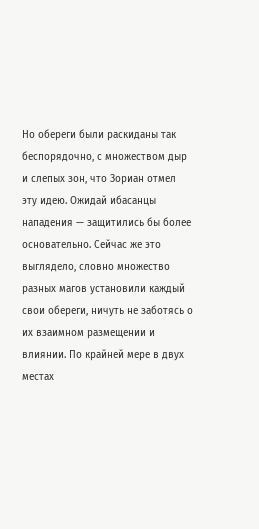Но обереги были раскиданы так беспорядочно, с множеством дыр и слепых зон, что Зориан отмел эту идею. Ожидай ибасанцы нападения — защитились бы более основательно. Сейчас же это выглядело, словно множество разных магов установили каждый свои обереги, ничуть не заботясь о их взаимном размещении и влиянии. По крайней мере в двух местах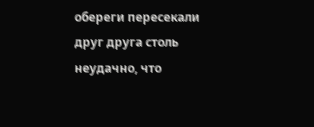обереги пересекали друг друга столь неудачно, что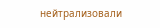нейтрализовали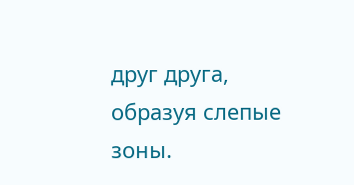друг друга, образуя слепые зоны.